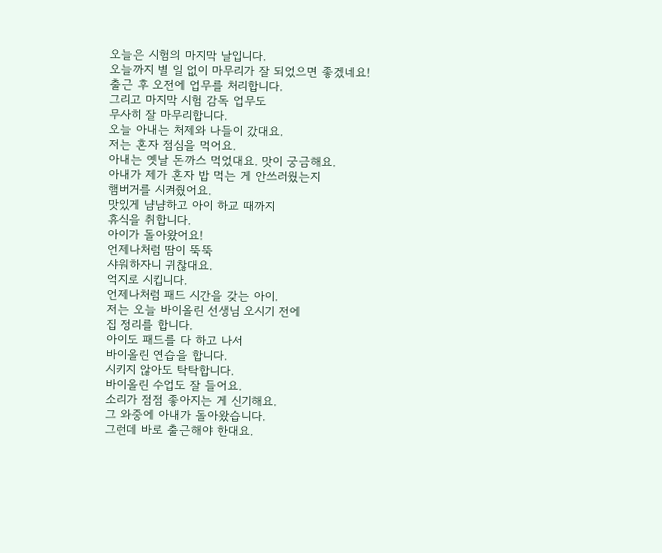오늘은 시험의 마지막 날입니다.
오늘까지 별 일 없이 마무리가 잘 되었으면 좋겠네요!
출근 후 오전에 업무를 처리합니다.
그리고 마지막 시험 감독 업무도
무사히 잘 마무리합니다.
오늘 아내는 처제와 나들이 갔대요.
저는 혼자 점심을 먹어요.
아내는 옛날 돈까스 먹었대요. 맛이 궁금해요.
아내가 제가 혼자 밥 먹는 게 안쓰러웠는지
햄버거를 시켜줬어요.
맛있게 냠냠하고 아이 하교 때까지
휴식을 취합니다.
아이가 돌아왔어요!
언제나처럼 땀이 뚝뚝
샤워하자니 귀찮대요.
억지로 시킵니다.
언제나처럼 패드 시간을 갖는 아이.
저는 오늘 바이올린 선생님 오시기 전에
집 정리를 합니다.
아이도 패드를 다 하고 나서
바이올린 연습을 합니다.
시키지 않아도 탁탁합니다.
바이올린 수업도 잘 들어요.
소리가 점점 좋아지는 게 신기해요.
그 와중에 아내가 돌아왔습니다.
그런데 바로 출근해야 한대요.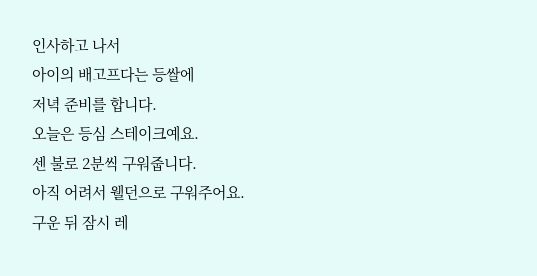인사하고 나서
아이의 배고프다는 등쌀에
저녁 준비를 합니다.
오늘은 등심 스테이크예요.
센 불로 2분씩 구워줍니다.
아직 어려서 웰던으로 구워주어요.
구운 뒤 잠시 레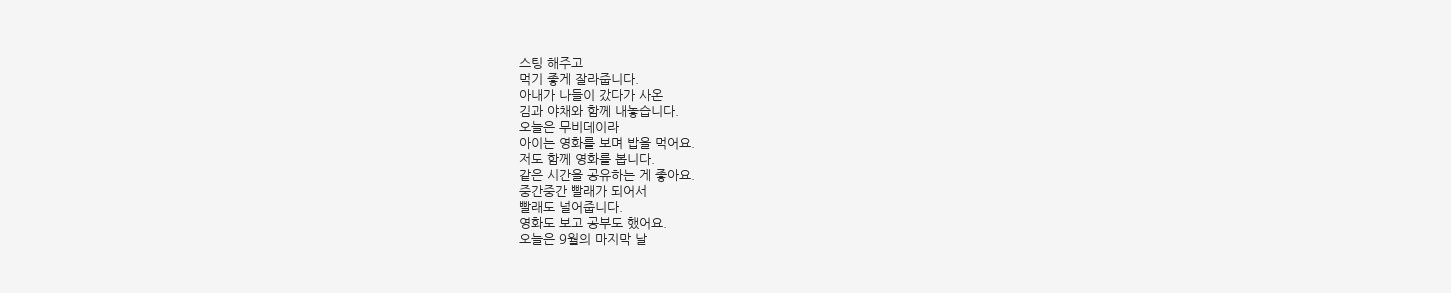스팅 해주고
먹기 좋게 잘라줍니다.
아내가 나들이 갔다가 사온
김과 야채와 함께 내놓습니다.
오늘은 무비데이라
아이는 영화를 보며 밥을 먹어요.
저도 함께 영화를 봅니다.
같은 시간을 공유하는 게 좋아요.
중간중간 빨래가 되어서
빨래도 널어줍니다.
영화도 보고 공부도 했어요.
오늘은 9월의 마지막 날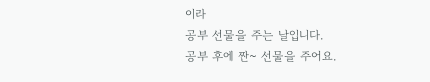이라
공부 선물을 주는 날입니다.
공부 후에 짠~ 선물을 주어요.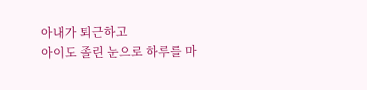아내가 퇴근하고
아이도 졸린 눈으로 하루를 마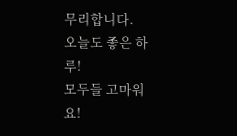무리합니다.
오늘도 좋은 하루!
모두들 고마워요!